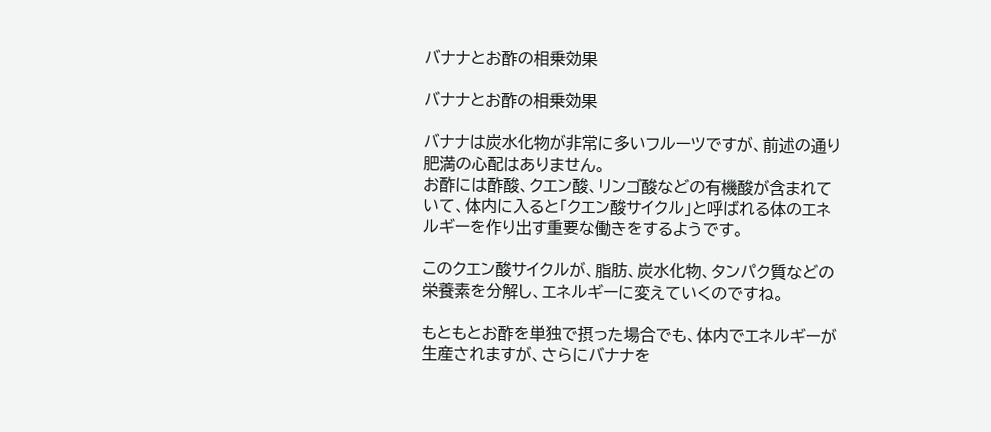バナナとお酢の相乗効果

バナナとお酢の相乗効果

バナナは炭水化物が非常に多いフルーツですが、前述の通り肥満の心配はありません。
お酢には酢酸、クエン酸、リンゴ酸などの有機酸が含まれていて、体内に入ると「クエン酸サイクル」と呼ばれる体のエネルギーを作り出す重要な働きをするようです。

このクエン酸サイクルが、脂肪、炭水化物、タンパク質などの栄養素を分解し、エネルギーに変えていくのですね。

もともとお酢を単独で摂った場合でも、体内でエネルギーが生産されますが、さらにバナナを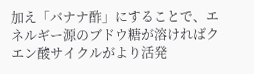加え「バナナ酢」にすることで、エネルギー源のブドウ糖が溶ければクエン酸サイクルがより活発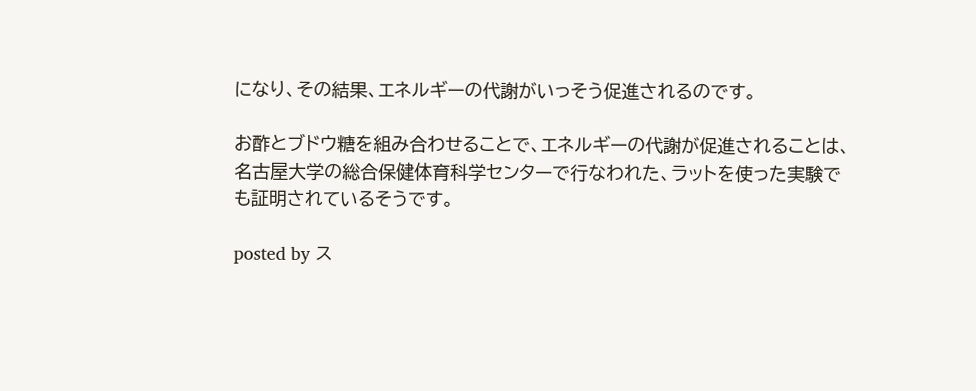になり、その結果、エネルギーの代謝がいっそう促進されるのです。

お酢とブドウ糖を組み合わせることで、エネルギーの代謝が促進されることは、名古屋大学の総合保健体育科学センターで行なわれた、ラットを使った実験でも証明されているそうです。

posted by ス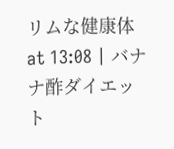リムな健康体 at 13:08 | バナナ酢ダイエット